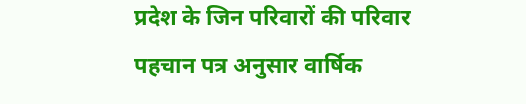प्रदेश के जिन परिवारों की परिवार पहचान पत्र अनुसार वार्षिक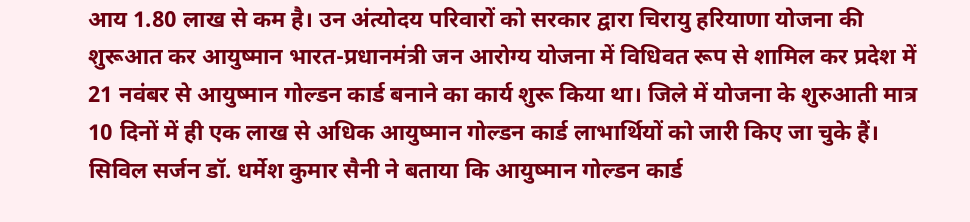आय 1.80 लाख से कम है। उन अंत्योदय परिवारों को सरकार द्वारा चिरायु हरियाणा योजना की शुरूआत कर आयुष्मान भारत-प्रधानमंत्री जन आरोग्य योजना में विधिवत रूप से शामिल कर प्रदेश में 21 नवंबर से आयुष्मान गोल्डन कार्ड बनाने का कार्य शुरू किया था। जिले में योजना के शुरुआती मात्र 10 दिनों में ही एक लाख से अधिक आयुष्मान गोल्डन कार्ड लाभार्थियों को जारी किए जा चुके हैं।
सिविल सर्जन डॉ. धर्मेश कुमार सैनी ने बताया कि आयुष्मान गोल्डन कार्ड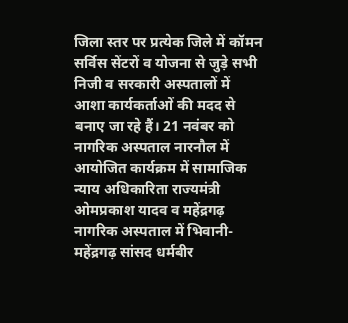जिला स्तर पर प्रत्येक जिले में कॉमन सर्विस सेंटरों व योजना से जुड़े सभी निजी व सरकारी अस्पतालों में आशा कार्यकर्ताओं की मदद से बनाए जा रहे हैं। 21 नवंबर को नागरिक अस्पताल नारनौल में आयोजित कार्यक्रम में सामाजिक न्याय अधिकारिता राज्यमंत्री ओमप्रकाश यादव व महेंद्रगढ़ नागरिक अस्पताल में भिवानी-महेंद्रगढ़ सांसद धर्मबीर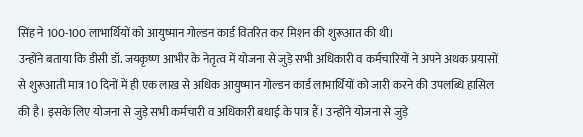सिंह ने 100-100 लाभार्थियों को आयुष्मान गोल्डन कार्ड वितरित कर मिशन की शुरूआत की थी।
उन्होंने बताया कि डीसी डॉ. जयकृष्ण आभीर के नेतृत्व में योजना से जुड़े सभी अधिकारी व कर्मचारियों ने अपने अथक प्रयासों से शुरूआती मात्र 10 दिनों में ही एक लाख से अधिक आयुष्मान गोल्डन कार्ड लाभार्थियों को जारी करने की उपलब्धि हासिल की है। इसके लिए योजना से जुड़े सभी कर्मचारी व अधिकारी बधाई के पात्र हैं। उन्होंने योजना से जुड़े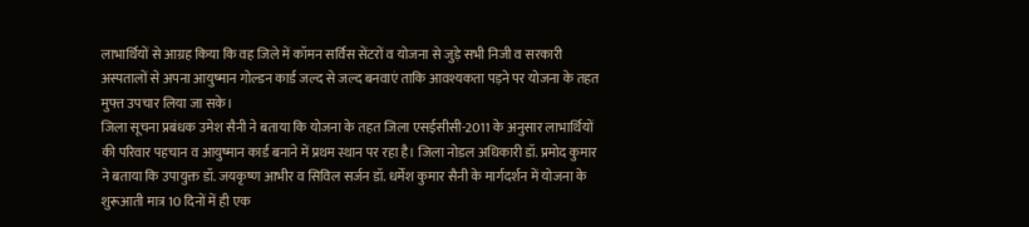लाभार्थियों से आग्रह किया कि वह जिले में कॉमन सर्विस सेंटरों व योजना से जुड़े सभी निजी व सरकारी अस्पतालों से अपना आयुष्मान गोल्डन कार्ड जल्द से जल्द बनवाएं ताकि आवश्यकता पड़ने पर योजना के तहत मुफ्त उपचार लिया जा सके।
जिला सूचना प्रबंधक उमेश सैनी ने बताया कि योजना के तहत जिला एसईसीसी-2011 के अनुसार लाभार्थियों की परिवार पहचान व आयुष्मान कार्ड बनाने में प्रथम स्थान पर रहा है। जिला नोडल अधिकारी डॉ. प्रमोद कुमार ने बताया कि उपायुक्त डॉ. जयकृष्ण आभीर व सिविल सर्जन डॉ. धर्मेश कुमार सैनी के मार्गदर्शन में योजना के शुरूआती मात्र 10 दिनों में ही एक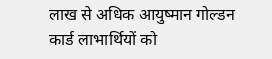लाख से अधिक आयुष्मान गोल्डन कार्ड लाभार्थियों को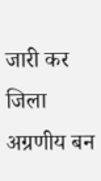जारी कर जिला अग्रणीय बन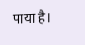पाया है।